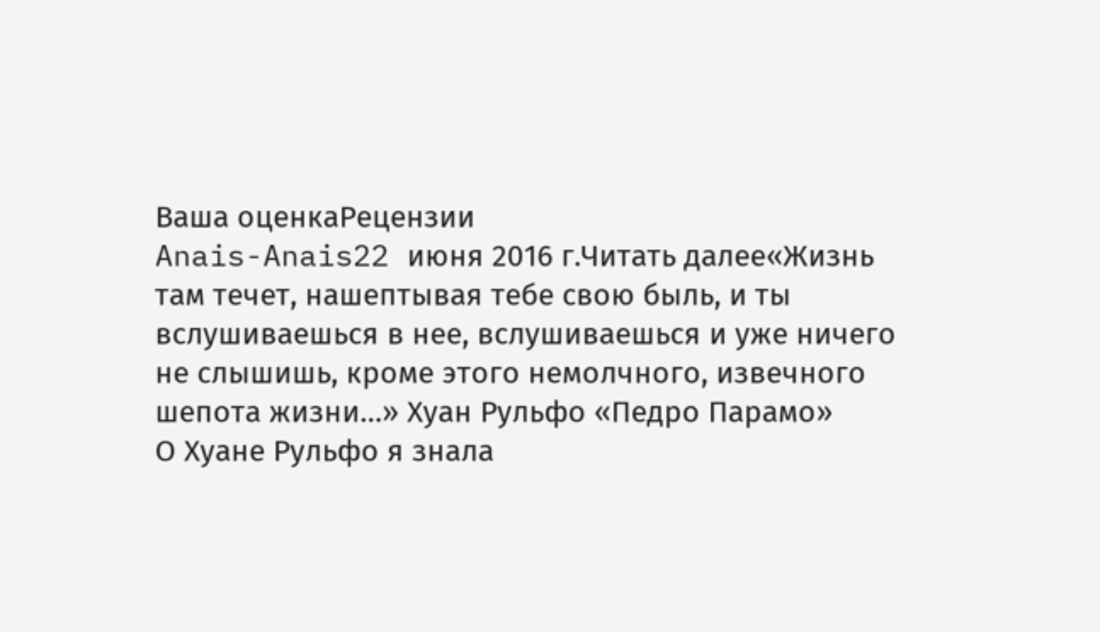Ваша оценкаРецензии
Anais-Anais22 июня 2016 г.Читать далее«Жизнь там течет, нашептывая тебе свою быль, и ты вслушиваешься в нее, вслушиваешься и уже ничего не слышишь, кроме этого немолчного, извечного шепота жизни…» Хуан Рульфо «Педро Парамо»
О Хуане Рульфо я знала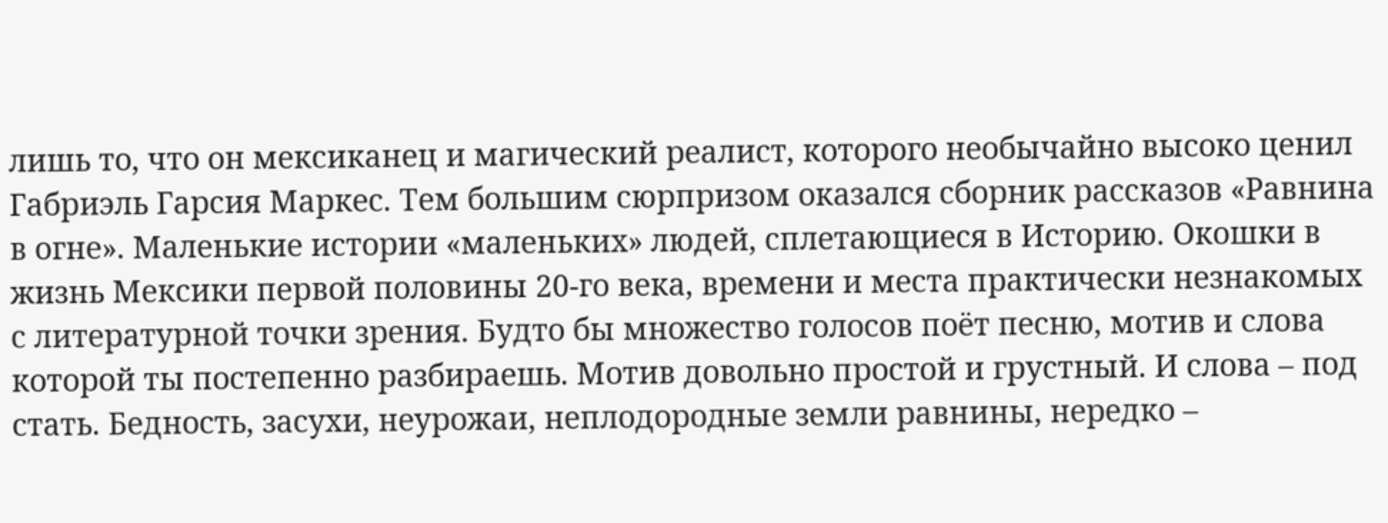лишь то, что он мексиканец и магический реалист, которого необычайно высоко ценил Габриэль Гарсия Маркес. Тем большим сюрпризом оказался сборник рассказов «Равнина в огне». Маленькие истории «маленьких» людей, сплетающиеся в Историю. Окошки в жизнь Мексики первой половины 20-го века, времени и места практически незнакомых с литературной точки зрения. Будто бы множество голосов поёт песню, мотив и слова которой ты постепенно разбираешь. Мотив довольно простой и грустный. И слова – под стать. Бедность, засухи, неурожаи, неплодородные земли равнины, нередко –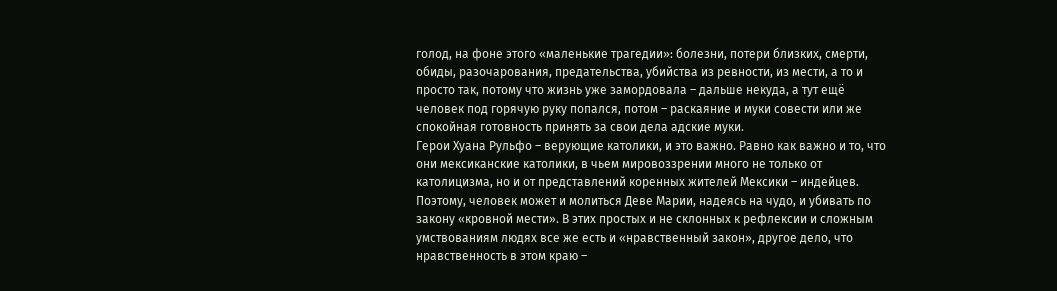голод, на фоне этого «маленькие трагедии»: болезни, потери близких, смерти, обиды, разочарования, предательства, убийства из ревности, из мести, а то и просто так, потому что жизнь уже замордовала – дальше некуда, а тут ещё человек под горячую руку попался, потом – раскаяние и муки совести или же спокойная готовность принять за свои дела адские муки.
Герои Хуана Рульфо – верующие католики, и это важно. Равно как важно и то, что они мексиканские католики, в чьем мировоззрении много не только от католицизма, но и от представлений коренных жителей Мексики – индейцев. Поэтому, человек может и молиться Деве Марии, надеясь на чудо, и убивать по закону «кровной мести». В этих простых и не склонных к рефлексии и сложным умствованиям людях все же есть и «нравственный закон», другое дело, что нравственность в этом краю –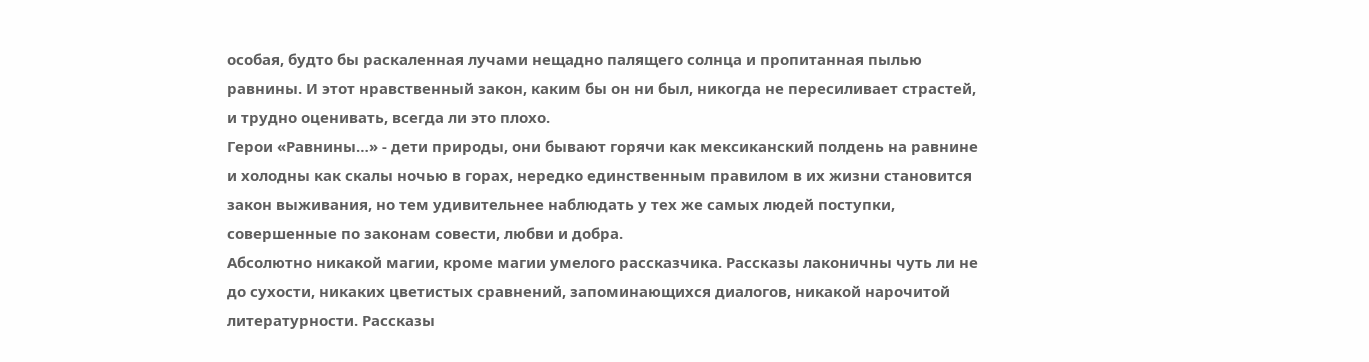особая, будто бы раскаленная лучами нещадно палящего солнца и пропитанная пылью равнины. И этот нравственный закон, каким бы он ни был, никогда не пересиливает страстей, и трудно оценивать, всегда ли это плохо.
Герои «Равнины…» - дети природы, они бывают горячи как мексиканский полдень на равнине и холодны как скалы ночью в горах, нередко единственным правилом в их жизни становится закон выживания, но тем удивительнее наблюдать у тех же самых людей поступки, совершенные по законам совести, любви и добра.
Абсолютно никакой магии, кроме магии умелого рассказчика. Рассказы лаконичны чуть ли не до сухости, никаких цветистых сравнений, запоминающихся диалогов, никакой нарочитой литературности. Рассказы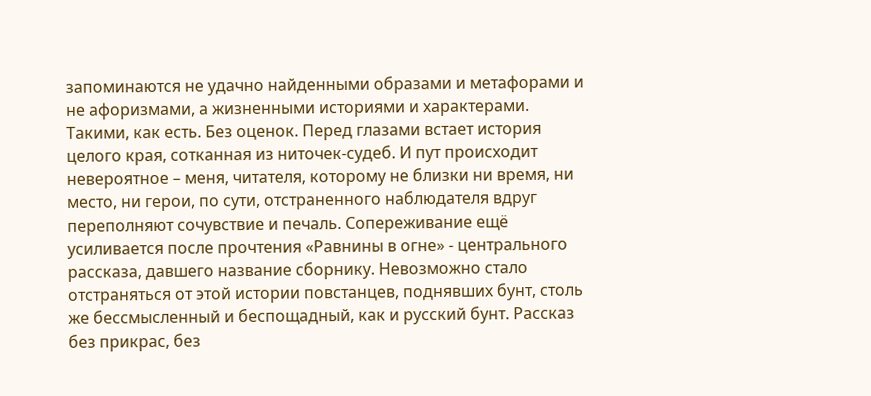запоминаются не удачно найденными образами и метафорами и не афоризмами, а жизненными историями и характерами. Такими, как есть. Без оценок. Перед глазами встает история целого края, сотканная из ниточек-судеб. И пут происходит невероятное – меня, читателя, которому не близки ни время, ни место, ни герои, по сути, отстраненного наблюдателя вдруг переполняют сочувствие и печаль. Сопереживание ещё усиливается после прочтения «Равнины в огне» - центрального рассказа, давшего название сборнику. Невозможно стало отстраняться от этой истории повстанцев, поднявших бунт, столь же бессмысленный и беспощадный, как и русский бунт. Рассказ без прикрас, без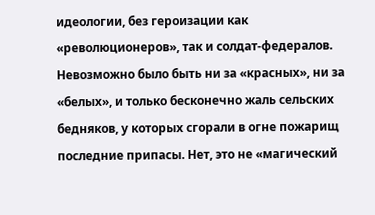идеологии, без героизации как «революционеров», так и солдат-федералов. Невозможно было быть ни за «красных», ни за «белых», и только бесконечно жаль сельских бедняков, у которых сгорали в огне пожарищ последние припасы. Нет, это не «магический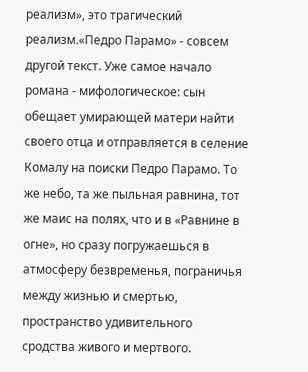реализм», это трагический реализм.«Педро Парамо» - совсем другой текст. Уже самое начало романа - мифологическое: сын обещает умирающей матери найти своего отца и отправляется в селение Комалу на поиски Педро Парамо. То же небо, та же пыльная равнина, тот же маис на полях, что и в «Равнине в огне», но сразу погружаешься в атмосферу безвременья, пограничья между жизнью и смертью, пространство удивительного сродства живого и мертвого.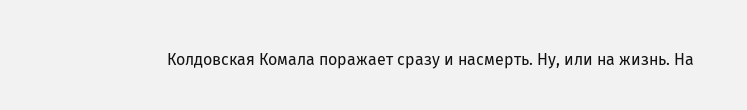Колдовская Комала поражает сразу и насмерть. Ну, или на жизнь. На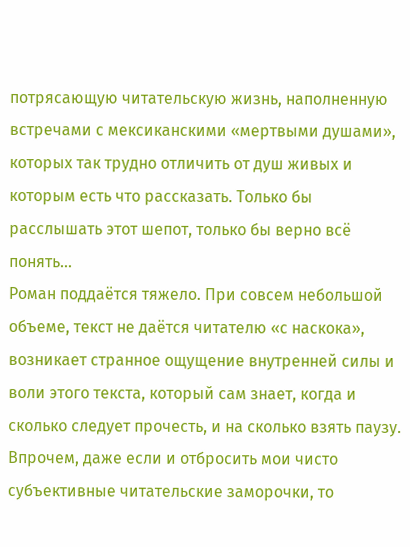потрясающую читательскую жизнь, наполненную встречами с мексиканскими «мертвыми душами», которых так трудно отличить от душ живых и которым есть что рассказать. Только бы расслышать этот шепот, только бы верно всё понять…
Роман поддаётся тяжело. При совсем небольшой объеме, текст не даётся читателю «с наскока», возникает странное ощущение внутренней силы и воли этого текста, который сам знает, когда и сколько следует прочесть, и на сколько взять паузу. Впрочем, даже если и отбросить мои чисто субъективные читательские заморочки, то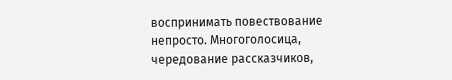воспринимать повествование непросто. Многоголосица, чередование рассказчиков,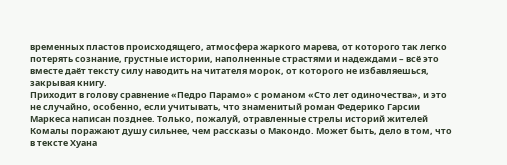временных пластов происходящего, атмосфера жаркого марева, от которого так легко потерять сознание, грустные истории, наполненные страстями и надеждами – всё это вместе даёт тексту силу наводить на читателя морок, от которого не избавляешься, закрывая книгу.
Приходит в голову сравнение «Педро Парамо» с романом «Сто лет одиночества», и это не случайно, особенно, если учитывать, что знаменитый роман Федерико Гарсии Маркеса написан позднее. Только, пожалуй, отравленные стрелы историй жителей Комалы поражают душу сильнее, чем рассказы о Макондо. Может быть, дело в том, что в тексте Хуана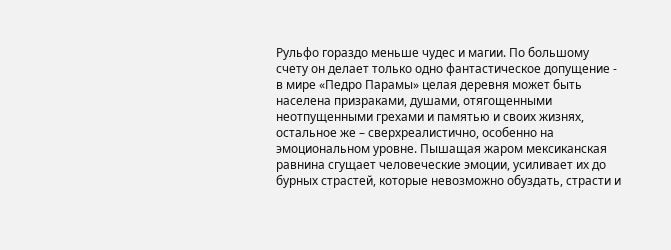Рульфо гораздо меньше чудес и магии. По большому счету он делает только одно фантастическое допущение - в мире «Педро Парамы» целая деревня может быть населена призраками, душами, отягощенными неотпущенными грехами и памятью и своих жизнях, остальное же – сверхреалистично, особенно на эмоциональном уровне. Пышащая жаром мексиканская равнина сгущает человеческие эмоции, усиливает их до бурных страстей, которые невозможно обуздать, страсти и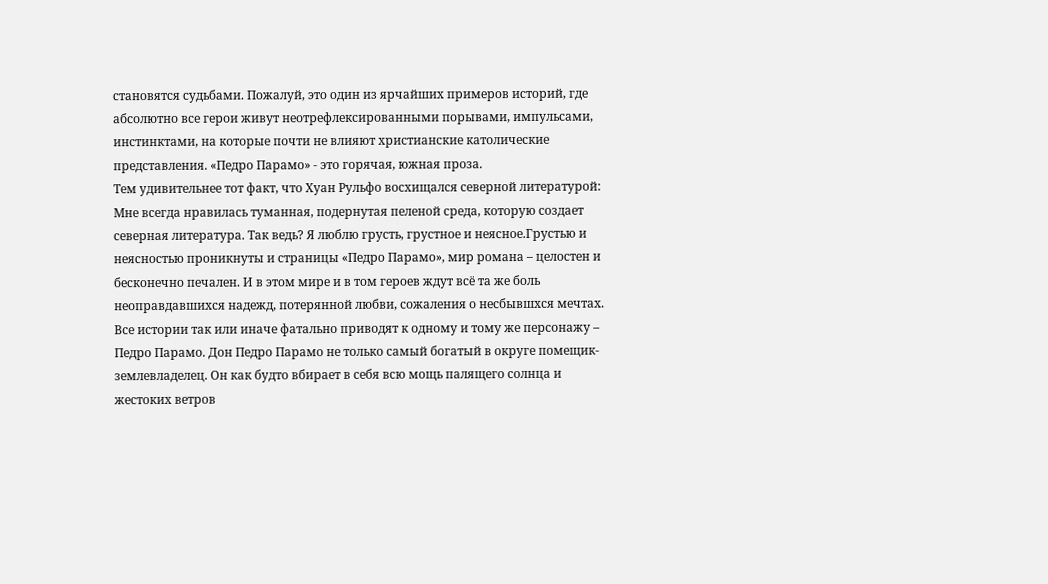становятся судьбами. Пожалуй, это один из ярчайших примеров историй, где абсолютно все герои живут неотрефлексированными порывами, импульсами, инстинктами, на которые почти не влияют христианские католические представления. «Педро Парамо» - это горячая, южная проза.
Тем удивительнее тот факт, что Хуан Рульфо восхищался северной литературой:
Мне всегда нравилась туманная, подернутая пеленой среда, которую создает северная литература. Так ведь? Я люблю грусть, грустное и неясное.Грустью и неясностью проникнуты и страницы «Педро Парамо», мир романа – целостен и бесконечно печален. И в этом мире и в том героев ждут всё та же боль неоправдавшихся надежд, потерянной любви, сожаления о несбывшхся мечтах. Все истории так или иначе фатально приводят к одному и тому же персонажу – Педро Парамо. Дон Педро Парамо не только самый богатый в округе помещик-землевладелец. Он как будто вбирает в себя всю мощь палящего солнца и жестоких ветров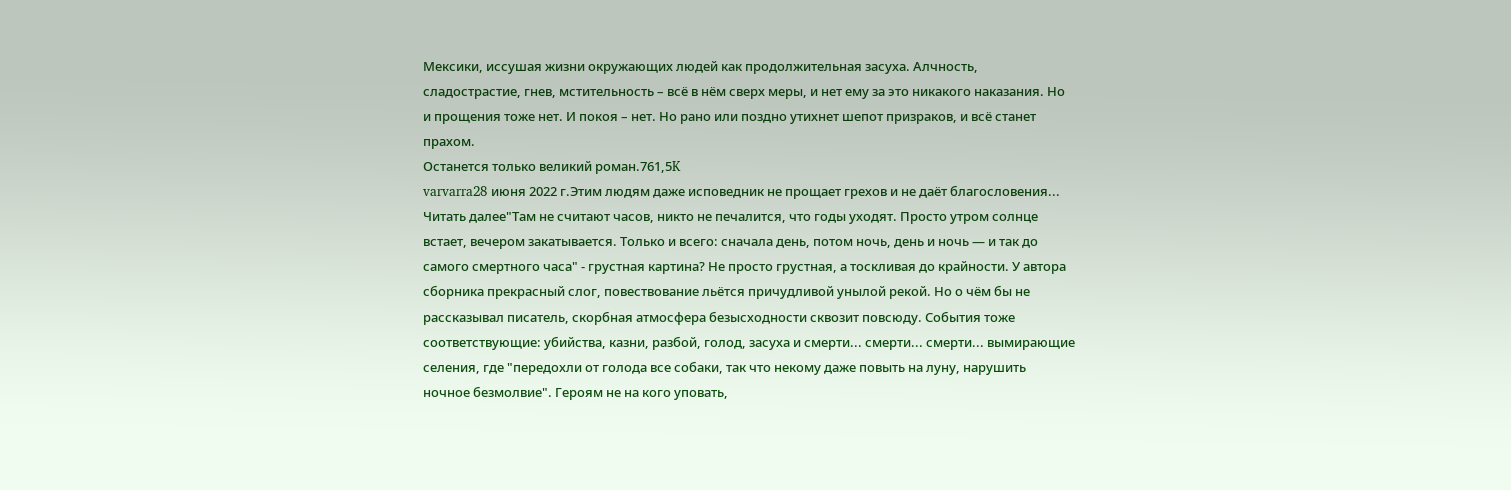Мексики, иссушая жизни окружающих людей как продолжительная засуха. Алчность, сладострастие, гнев, мстительность – всё в нём сверх меры, и нет ему за это никакого наказания. Но и прощения тоже нет. И покоя – нет. Но рано или поздно утихнет шепот призраков, и всё станет прахом.
Останется только великий роман.761,5K
varvarra28 июня 2022 г.Этим людям даже исповедник не прощает грехов и не даёт благословения...
Читать далее"Там не считают часов, никто не печалится, что годы уходят. Просто утром солнце встает, вечером закатывается. Только и всего: сначала день, потом ночь, день и ночь — и так до самого смертного часа" - грустная картина? Не просто грустная, а тоскливая до крайности. У автора сборника прекрасный слог, повествование льётся причудливой унылой рекой. Но о чём бы не рассказывал писатель, скорбная атмосфера безысходности сквозит повсюду. События тоже соответствующие: убийства, казни, разбой, голод, засуха и смерти... смерти... смерти... вымирающие селения, где "передохли от голода все собаки, так что некому даже повыть на луну, нарушить ночное безмолвие". Героям не на кого уповать,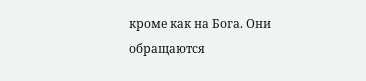кроме как на Бога. Они обращаются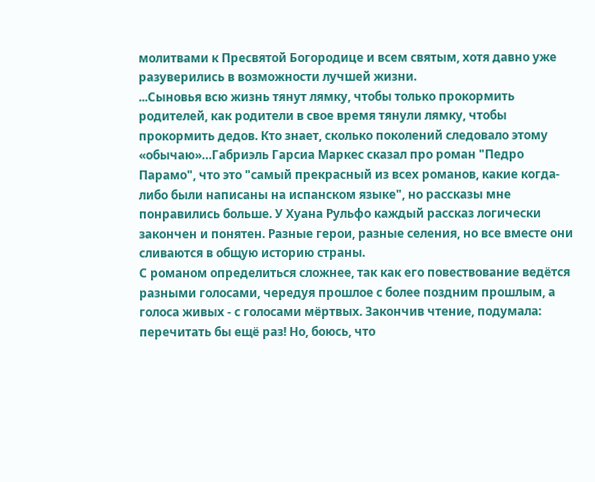молитвами к Пресвятой Богородице и всем святым, хотя давно уже разуверились в возможности лучшей жизни.
...Сыновья всю жизнь тянут лямку, чтобы только прокормить родителей, как родители в свое время тянули лямку, чтобы прокормить дедов. Кто знает, сколько поколений следовало этому «обычаю»…Габриэль Гарсиа Маркес сказал про роман "Педро Парамо", что это "самый прекрасный из всех романов, какие когда-либо были написаны на испанском языке", но рассказы мне понравились больше. У Хуана Рульфо каждый рассказ логически закончен и понятен. Разные герои, разные селения, но все вместе они сливаются в общую историю страны.
С романом определиться сложнее, так как его повествование ведётся разными голосами, чередуя прошлое с более поздним прошлым, а голоса живых - с голосами мёртвых. Закончив чтение, подумала: перечитать бы ещё раз! Но, боюсь, что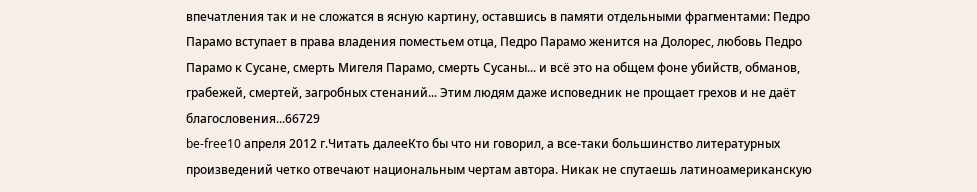впечатления так и не сложатся в ясную картину, оставшись в памяти отдельными фрагментами: Педро Парамо вступает в права владения поместьем отца, Педро Парамо женится на Долорес, любовь Педро Парамо к Сусане, смерть Мигеля Парамо, смерть Сусаны... и всё это на общем фоне убийств, обманов, грабежей, смертей, загробных стенаний... Этим людям даже исповедник не прощает грехов и не даёт благословения...66729
be-free10 апреля 2012 г.Читать далееКто бы что ни говорил, а все-таки большинство литературных произведений четко отвечают национальным чертам автора. Никак не спутаешь латиноамериканскую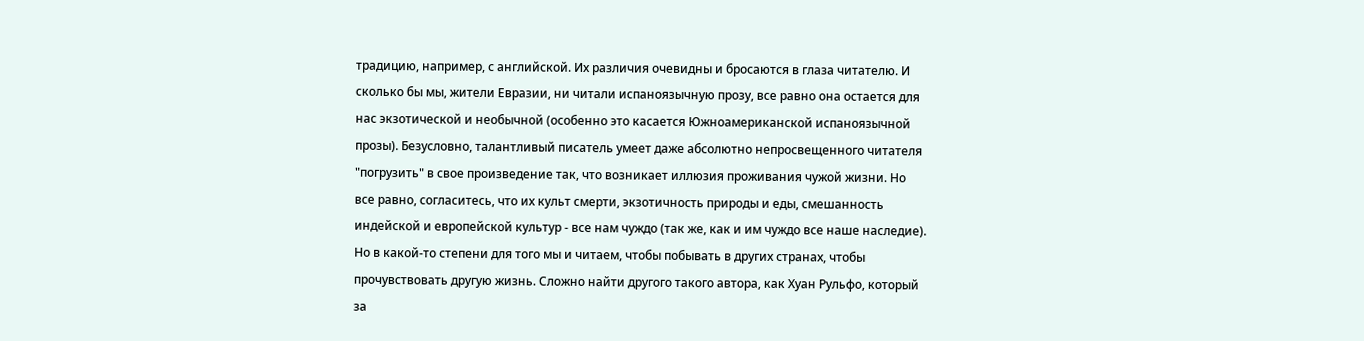традицию, например, с английской. Их различия очевидны и бросаются в глаза читателю. И сколько бы мы, жители Евразии, ни читали испаноязычную прозу, все равно она остается для нас экзотической и необычной (особенно это касается Южноамериканской испаноязычной прозы). Безусловно, талантливый писатель умеет даже абсолютно непросвещенного читателя "погрузить" в свое произведение так, что возникает иллюзия проживания чужой жизни. Но все равно, согласитесь, что их культ смерти, экзотичность природы и еды, смешанность индейской и европейской культур - все нам чуждо (так же, как и им чуждо все наше наследие). Но в какой-то степени для того мы и читаем, чтобы побывать в других странах, чтобы прочувствовать другую жизнь. Сложно найти другого такого автора, как Хуан Рульфо, который за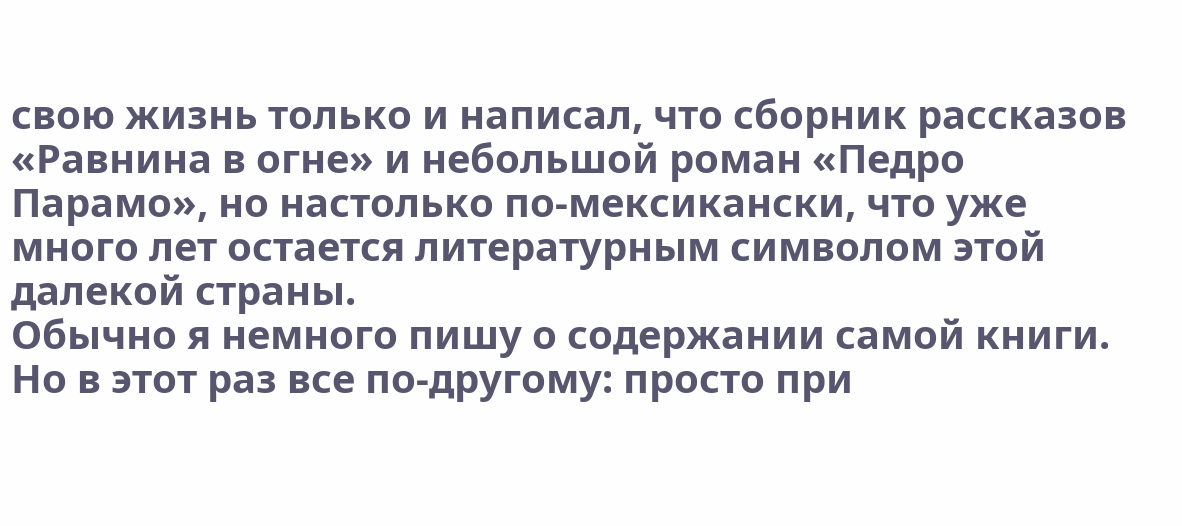свою жизнь только и написал, что сборник рассказов «Равнина в огне» и небольшой роман «Педро Парамо», но настолько по-мексикански, что уже много лет остается литературным символом этой далекой страны.
Обычно я немного пишу о содержании самой книги. Но в этот раз все по-другому: просто при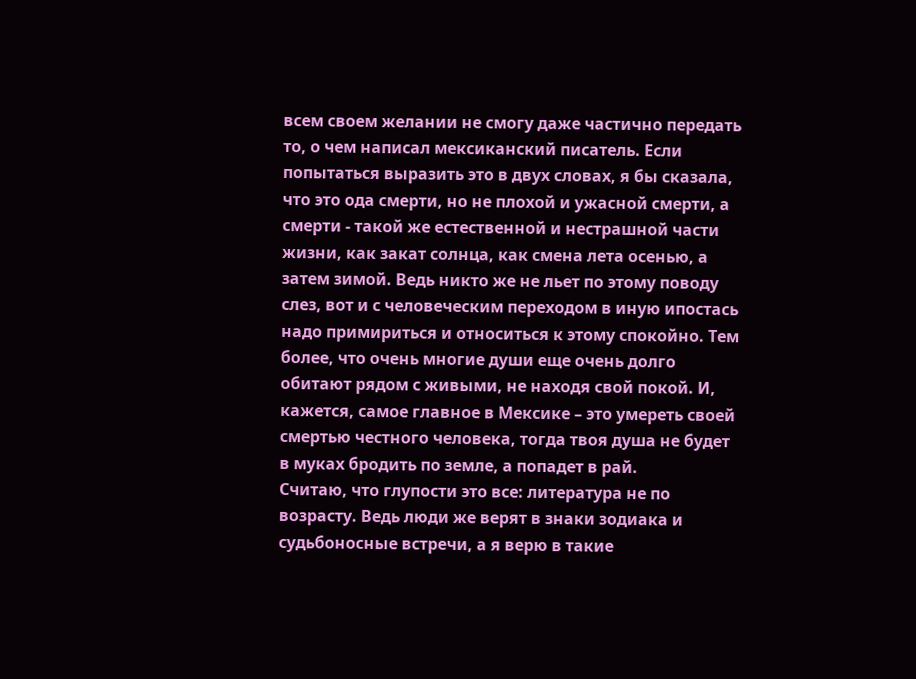всем своем желании не смогу даже частично передать то, о чем написал мексиканский писатель. Если попытаться выразить это в двух словах, я бы сказала, что это ода смерти, но не плохой и ужасной смерти, а смерти - такой же естественной и нестрашной части жизни, как закат солнца, как смена лета осенью, а затем зимой. Ведь никто же не льет по этому поводу слез, вот и с человеческим переходом в иную ипостась надо примириться и относиться к этому спокойно. Тем более, что очень многие души еще очень долго обитают рядом с живыми, не находя свой покой. И, кажется, самое главное в Мексике – это умереть своей смертью честного человека, тогда твоя душа не будет в муках бродить по земле, а попадет в рай.
Считаю, что глупости это все: литература не по возрасту. Ведь люди же верят в знаки зодиака и судьбоносные встречи, а я верю в такие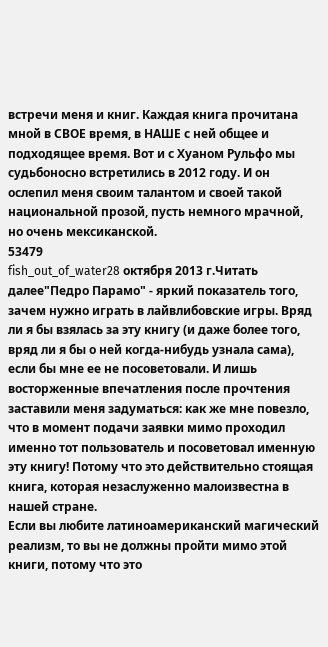встречи меня и книг. Каждая книга прочитана мной в СВОЕ время, в НАШЕ с ней общее и подходящее время. Вот и с Хуаном Рульфо мы судьбоносно встретились в 2012 году. И он ослепил меня своим талантом и своей такой национальной прозой, пусть немного мрачной, но очень мексиканской.
53479
fish_out_of_water28 октября 2013 г.Читать далее"Педро Парамо" - яркий показатель того, зачем нужно играть в лайвлибовские игры. Вряд ли я бы взялась за эту книгу (и даже более того, вряд ли я бы о ней когда-нибудь узнала сама), если бы мне ее не посоветовали. И лишь восторженные впечатления после прочтения заставили меня задуматься: как же мне повезло, что в момент подачи заявки мимо проходил именно тот пользователь и посоветовал именную эту книгу! Потому что это действительно стоящая книга, которая незаслуженно малоизвестна в нашей стране.
Если вы любите латиноамериканский магический реализм, то вы не должны пройти мимо этой книги, потому что это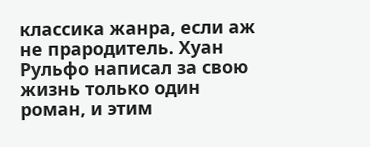классика жанра, если аж не прародитель. Хуан Рульфо написал за свою жизнь только один роман, и этим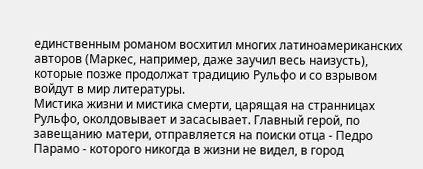единственным романом восхитил многих латиноамериканских авторов (Маркес, например, даже заучил весь наизусть), которые позже продолжат традицию Рульфо и со взрывом войдут в мир литературы.
Мистика жизни и мистика смерти, царящая на странницах Рульфо, околдовывает и засасывает. Главный герой, по завещанию матери, отправляется на поиски отца - Педро Парамо - которого никогда в жизни не видел, в город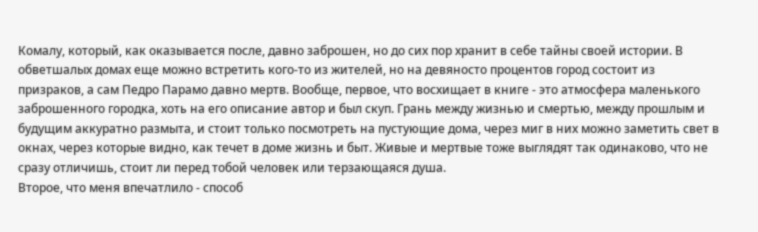Комалу, который, как оказывается после, давно заброшен, но до сих пор хранит в себе тайны своей истории. В обветшалых домах еще можно встретить кого-то из жителей, но на девяносто процентов город состоит из призраков, а сам Педро Парамо давно мертв. Вообще, первое, что восхищает в книге - это атмосфера маленького заброшенного городка, хоть на его описание автор и был скуп. Грань между жизнью и смертью, между прошлым и будущим аккуратно размыта, и стоит только посмотреть на пустующие дома, через миг в них можно заметить свет в окнах, через которые видно, как течет в доме жизнь и быт. Живые и мертвые тоже выглядят так одинаково, что не сразу отличишь, стоит ли перед тобой человек или терзающаяся душа.
Второе, что меня впечатлило - способ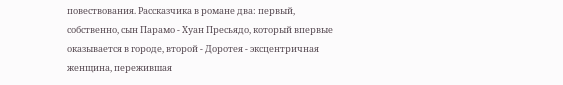повествования. Рассказчика в романе два: первый, собственно, сын Парамо - Хуан Пресьядо, который впервые оказывается в городе, второй - Доротея - эксцентричная женщина, пережившая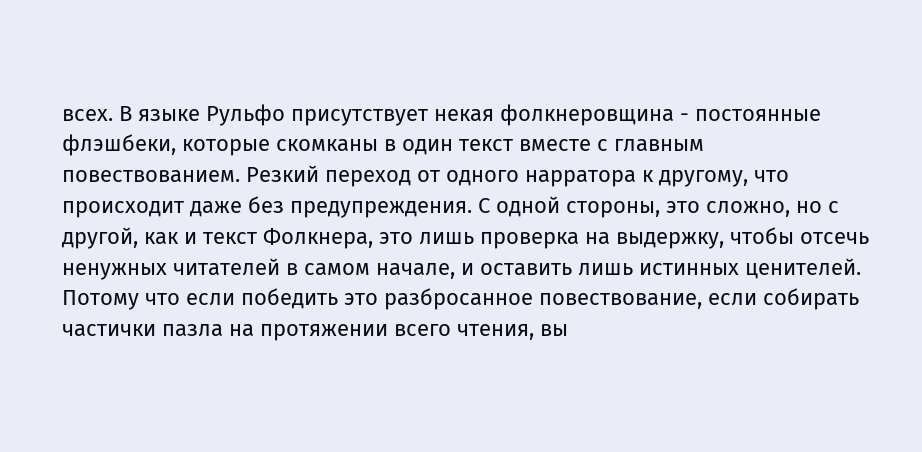всех. В языке Рульфо присутствует некая фолкнеровщина - постоянные флэшбеки, которые скомканы в один текст вместе с главным повествованием. Резкий переход от одного нарратора к другому, что происходит даже без предупреждения. С одной стороны, это сложно, но с другой, как и текст Фолкнера, это лишь проверка на выдержку, чтобы отсечь ненужных читателей в самом начале, и оставить лишь истинных ценителей. Потому что если победить это разбросанное повествование, если собирать частички пазла на протяжении всего чтения, вы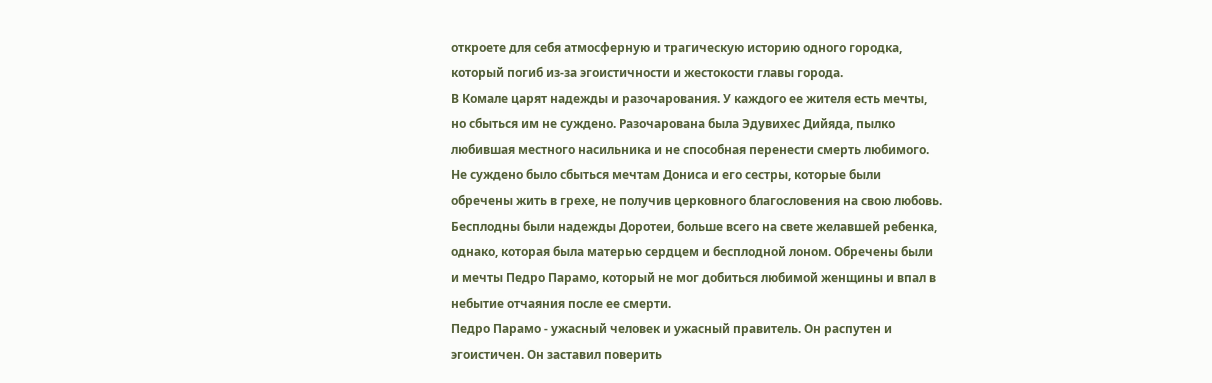откроете для себя атмосферную и трагическую историю одного городка, который погиб из-за эгоистичности и жестокости главы города.
В Комале царят надежды и разочарования. У каждого ее жителя есть мечты, но сбыться им не суждено. Разочарована была Эдувихес Дийяда, пылко любившая местного насильника и не способная перенести смерть любимого. Не суждено было сбыться мечтам Дониса и его сестры, которые были обречены жить в грехе, не получив церковного благословения на свою любовь. Бесплодны были надежды Доротеи, больше всего на свете желавшей ребенка, однако, которая была матерью сердцем и бесплодной лоном. Обречены были и мечты Педро Парамо, который не мог добиться любимой женщины и впал в небытие отчаяния после ее смерти.
Педро Парамо - ужасный человек и ужасный правитель. Он распутен и эгоистичен. Он заставил поверить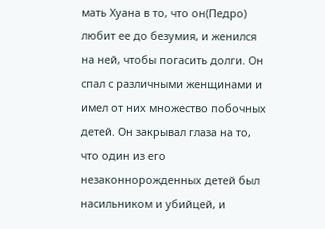мать Хуана в то, что он(Педро) любит ее до безумия, и женился на ней, чтобы погасить долги. Он спал с различными женщинами и имел от них множество побочных детей. Он закрывал глаза на то, что один из его незаконнорожденных детей был насильником и убийцей, и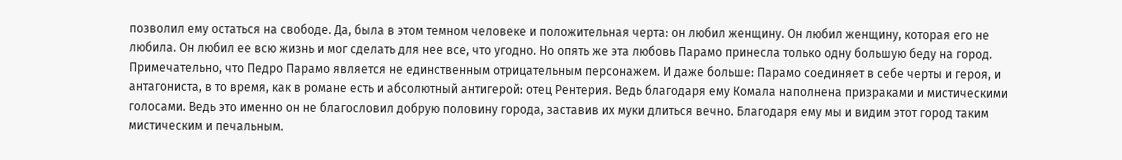позволил ему остаться на свободе. Да, была в этом темном человеке и положительная черта: он любил женщину. Он любил женщину, которая его не любила. Он любил ее всю жизнь и мог сделать для нее все, что угодно. Но опять же эта любовь Парамо принесла только одну большую беду на город.
Примечательно, что Педро Парамо является не единственным отрицательным персонажем. И даже больше: Парамо соединяет в себе черты и героя, и антагониста, в то время, как в романе есть и абсолютный антигерой: отец Рентерия. Ведь благодаря ему Комала наполнена призраками и мистическими голосами. Ведь это именно он не благословил добрую половину города, заставив их муки длиться вечно. Благодаря ему мы и видим этот город таким мистическим и печальным.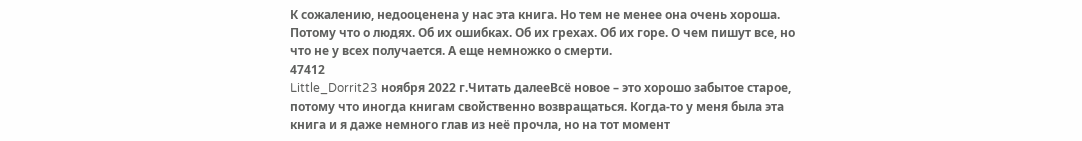К сожалению, недооценена у нас эта книга. Но тем не менее она очень хороша. Потому что о людях. Об их ошибках. Об их грехах. Об их горе. О чем пишут все, но что не у всех получается. А еще немножко о смерти.
47412
Little_Dorrit23 ноября 2022 г.Читать далееВсё новое – это хорошо забытое старое, потому что иногда книгам свойственно возвращаться. Когда-то у меня была эта книга и я даже немного глав из неё прочла, но на тот момент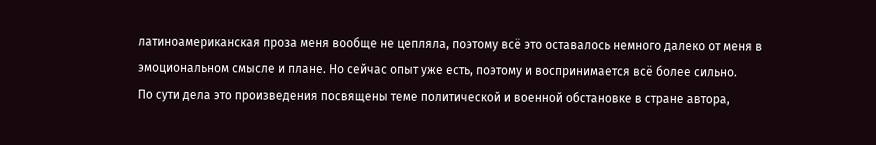латиноамериканская проза меня вообще не цепляла, поэтому всё это оставалось немного далеко от меня в эмоциональном смысле и плане. Но сейчас опыт уже есть, поэтому и воспринимается всё более сильно.
По сути дела это произведения посвящены теме политической и военной обстановке в стране автора,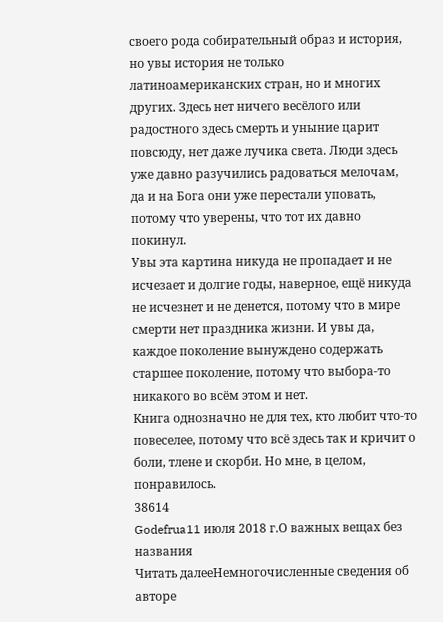своего рода собирательный образ и история, но увы история не только латиноамериканских стран, но и многих других. Здесь нет ничего весёлого или радостного здесь смерть и уныние царит повсюду, нет даже лучика света. Люди здесь уже давно разучились радоваться мелочам, да и на Бога они уже перестали уповать, потому что уверены, что тот их давно покинул.
Увы эта картина никуда не пропадает и не исчезает и долгие годы, наверное, ещё никуда не исчезнет и не денется, потому что в мире смерти нет праздника жизни. И увы да, каждое поколение вынуждено содержать старшее поколение, потому что выбора-то никакого во всём этом и нет.
Книга однозначно не для тех, кто любит что-то повеселее, потому что всё здесь так и кричит о боли, тлене и скорби. Но мне, в целом, понравилось.
38614
Godefrua11 июля 2018 г.О важных вещах без названия
Читать далееНемногочисленные сведения об авторе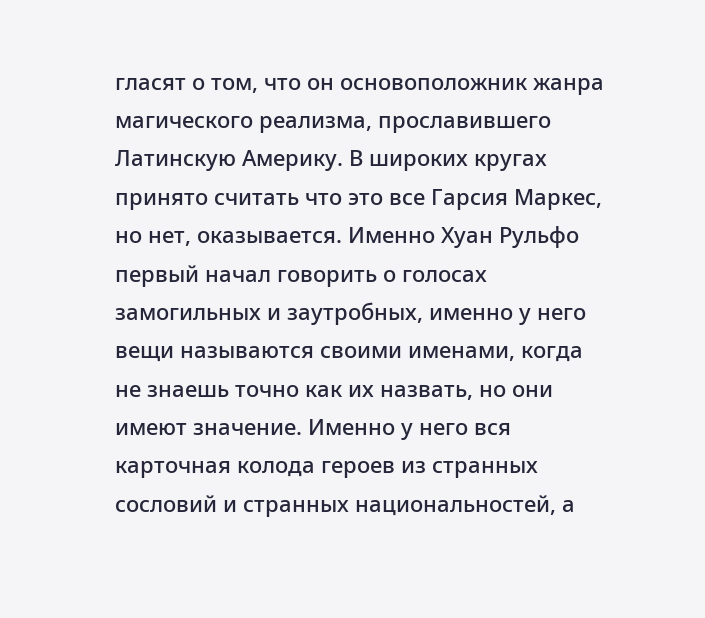гласят о том, что он основоположник жанра магического реализма, прославившего Латинскую Америку. В широких кругах принято считать что это все Гарсия Маркес, но нет, оказывается. Именно Хуан Рульфо первый начал говорить о голосах замогильных и заутробных, именно у него вещи называются своими именами, когда не знаешь точно как их назвать, но они имеют значение. Именно у него вся карточная колода героев из странных сословий и странных национальностей, а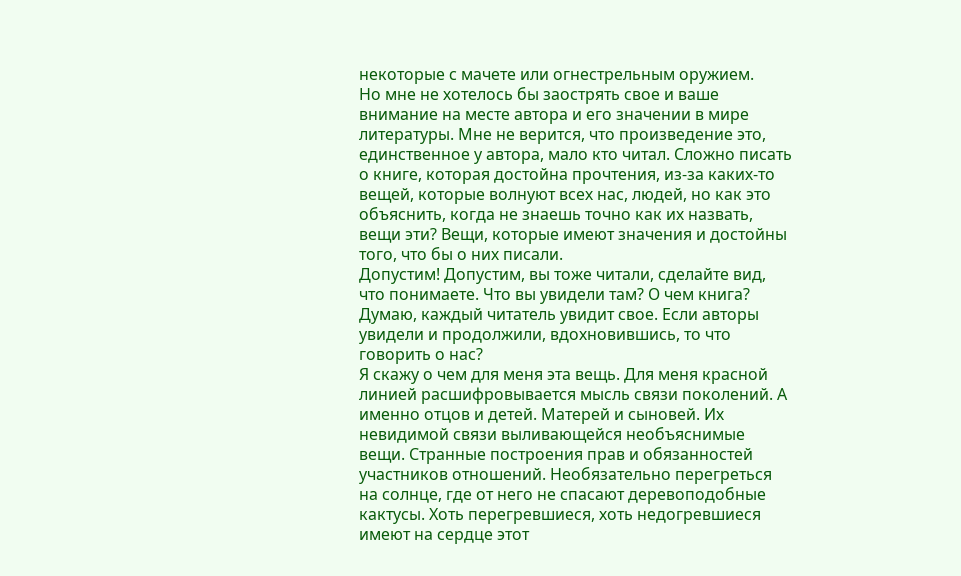некоторые с мачете или огнестрельным оружием.
Но мне не хотелось бы заострять свое и ваше внимание на месте автора и его значении в мире литературы. Мне не верится, что произведение это, единственное у автора, мало кто читал. Сложно писать о книге, которая достойна прочтения, из-за каких-то вещей, которые волнуют всех нас, людей, но как это объяснить, когда не знаешь точно как их назвать, вещи эти? Вещи, которые имеют значения и достойны того, что бы о них писали.
Допустим! Допустим, вы тоже читали, сделайте вид, что понимаете. Что вы увидели там? О чем книга? Думаю, каждый читатель увидит свое. Если авторы увидели и продолжили, вдохновившись, то что говорить о нас?
Я скажу о чем для меня эта вещь. Для меня красной линией расшифровывается мысль связи поколений. А именно отцов и детей. Матерей и сыновей. Их невидимой связи выливающейся необъяснимые вещи. Странные построения прав и обязанностей участников отношений. Необязательно перегреться на солнце, где от него не спасают деревоподобные кактусы. Хоть перегревшиеся, хоть недогревшиеся имеют на сердце этот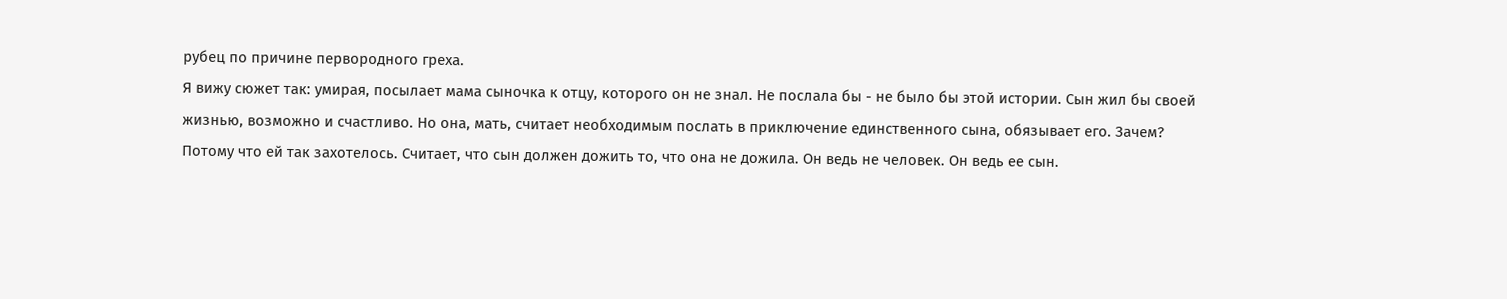рубец по причине первородного греха.
Я вижу сюжет так: умирая, посылает мама сыночка к отцу, которого он не знал. Не послала бы - не было бы этой истории. Сын жил бы своей жизнью, возможно и счастливо. Но она, мать, считает необходимым послать в приключение единственного сына, обязывает его. Зачем? Потому что ей так захотелось. Считает, что сын должен дожить то, что она не дожила. Он ведь не человек. Он ведь ее сын.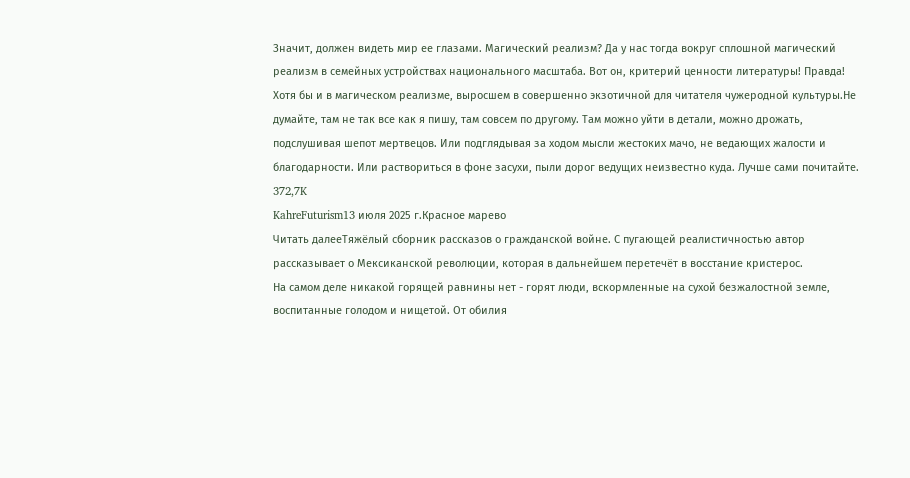Значит, должен видеть мир ее глазами. Магический реализм? Да у нас тогда вокруг сплошной магический реализм в семейных устройствах национального масштаба. Вот он, критерий ценности литературы! Правда! Хотя бы и в магическом реализме, выросшем в совершенно экзотичной для читателя чужеродной культуры.Не думайте, там не так все как я пишу, там совсем по другому. Там можно уйти в детали, можно дрожать, подслушивая шепот мертвецов. Или подглядывая за ходом мысли жестоких мачо, не ведающих жалости и благодарности. Или раствориться в фоне засухи, пыли дорог ведущих неизвестно куда. Лучше сами почитайте.
372,7K
KahreFuturism13 июля 2025 г.Красное марево
Читать далееТяжёлый сборник рассказов о гражданской войне. С пугающей реалистичностью автор рассказывает о Мексиканской революции, которая в дальнейшем перетечёт в восстание кристерос.
На самом деле никакой горящей равнины нет - горят люди, вскормленные на сухой безжалостной земле, воспитанные голодом и нищетой. От обилия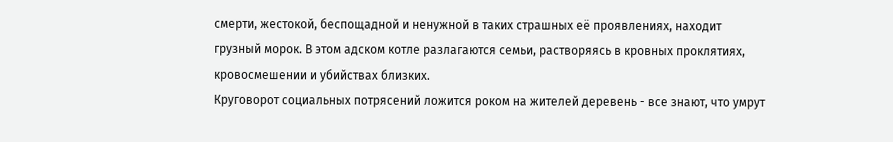смерти, жестокой, беспощадной и ненужной в таких страшных её проявлениях, находит грузный морок. В этом адском котле разлагаются семьи, растворяясь в кровных проклятиях, кровосмешении и убийствах близких.
Круговорот социальных потрясений ложится роком на жителей деревень - все знают, что умрут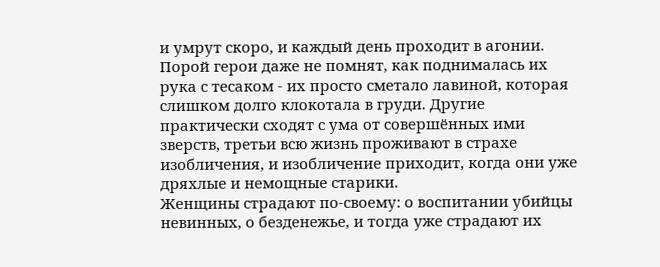и умрут скоро, и каждый день проходит в агонии. Порой герои даже не помнят, как поднималась их рука с тесаком - их просто сметало лавиной, которая слишком долго клокотала в груди. Другие практически сходят с ума от совершённых ими зверств, третьи всю жизнь проживают в страхе изобличения, и изобличение приходит, когда они уже дряхлые и немощные старики.
Женщины страдают по-своему: о воспитании убийцы невинных, о безденежье, и тогда уже страдают их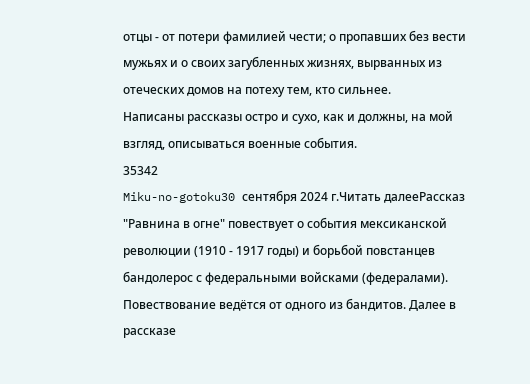отцы - от потери фамилией чести; о пропавших без вести мужьях и о своих загубленных жизнях, вырванных из отеческих домов на потеху тем, кто сильнее.
Написаны рассказы остро и сухо, как и должны, на мой взгляд, описываться военные события.
35342
Miku-no-gotoku30 сентября 2024 г.Читать далееРассказ "Равнина в огне" повествует о события мексиканской революции (1910 - 1917 годы) и борьбой повстанцев бандолерос с федеральными войсками (федералами). Повествование ведётся от одного из бандитов. Далее в рассказе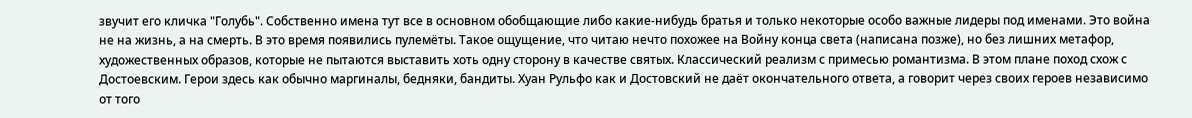звучит его кличка "Голубь". Собственно имена тут все в основном обобщающие либо какие-нибудь братья и только некоторые особо важные лидеры под именами. Это война не на жизнь, а на смерть. В это время появились пулемёты. Такое ощущение, что читаю нечто похожее на Войну конца света (написана позже), но без лишних метафор, художественных образов, которые не пытаются выставить хоть одну сторону в качестве святых. Классический реализм с примесью романтизма. В этом плане поход схож с Достоевским. Герои здесь как обычно маргиналы, бедняки, бандиты. Хуан Рульфо как и Достовский не даёт окончательного ответа, а говорит через своих героев независимо от того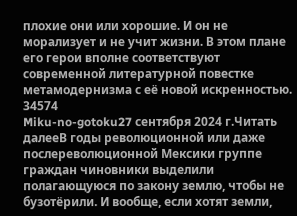плохие они или хорошие. И он не морализует и не учит жизни. В этом плане его герои вполне соответствуют современной литературной повестке метамодернизма с её новой искренностью.
34574
Miku-no-gotoku27 сентября 2024 г.Читать далееВ годы революционной или даже послереволюционной Мексики группе граждан чиновники выделили полагающуюся по закону землю, чтобы не бузотёрили. И вообще, если хотят земли,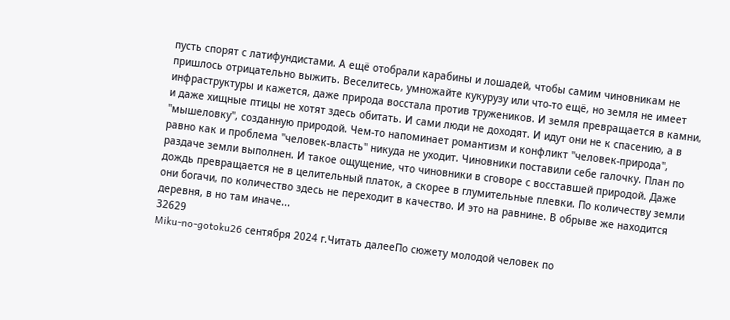пусть спорят с латифундистами. А ещё отобрали карабины и лошадей, чтобы самим чиновникам не пришлось отрицательно выжить. Веселитесь, умножайте кукурузу или что-то ещё, но земля не имеет инфраструктуры и кажется, даже природа восстала против тружеников. И земля превращается в камни, и даже хищные птицы не хотят здесь обитать. И сами люди не доходят. И идут они не к спасению, а в "мышеловку", созданную природой. Чем-то напоминает романтизм и конфликт "человек-природа", равно как и проблема "человек-власть" никуда не уходит. Чиновники поставили себе галочку. План по раздаче земли выполнен. И такое ощущение, что чиновники в сговоре с восставшей природой. Даже дождь превращается не в целительный платок, а скорее в глумительные плевки. По количеству земли они богачи, по количество здесь не переходит в качество. И это на равнине. В обрыве же находится деревня, в но там иначе...
32629
Miku-no-gotoku26 сентября 2024 г.Читать далееПо сюжету молодой человек по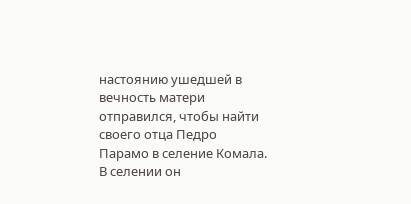настоянию ушедшей в вечность матери отправился, чтобы найти своего отца Педро Парамо в селение Комала. В селении он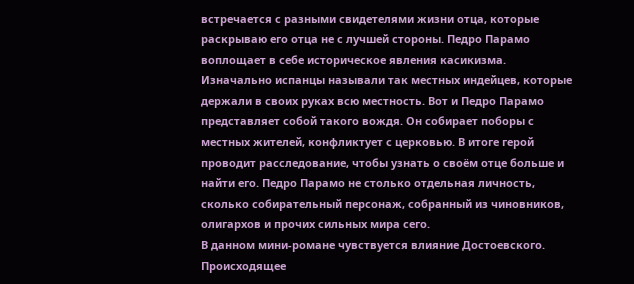встречается с разными свидетелями жизни отца, которые раскрываю его отца не с лучшей стороны. Педро Парамо воплощает в себе историческое явления касикизма. Изначально испанцы называли так местных индейцев, которые держали в своих руках всю местность. Вот и Педро Парамо представляет собой такого вождя. Он собирает поборы с местных жителей, конфликтует с церковью. В итоге герой проводит расследование, чтобы узнать о своём отце больше и найти его. Педро Парамо не столько отдельная личность, сколько собирательный персонаж, собранный из чиновников, олигархов и прочих сильных мира сего.
В данном мини-романе чувствуется влияние Достоевского. Происходящее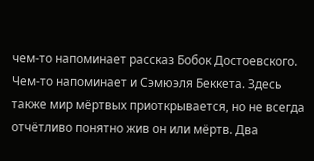чем-то напоминает рассказ Бобок Достоевского. Чем-то напоминает и Сэмюэля Беккета. Здесь также мир мёртвых приоткрывается, но не всегда отчётливо понятно жив он или мёртв. Два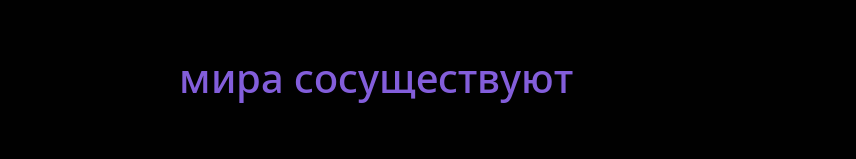мира сосуществуют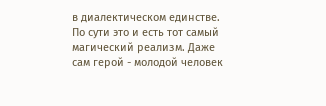в диалектическом единстве. По сути это и есть тот самый магический реализм. Даже сам герой - молодой человек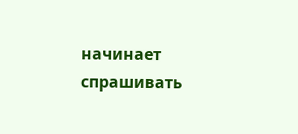начинает спрашивать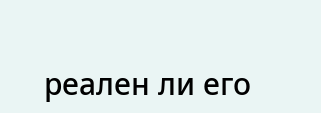реален ли его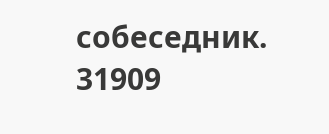собеседник.
31909